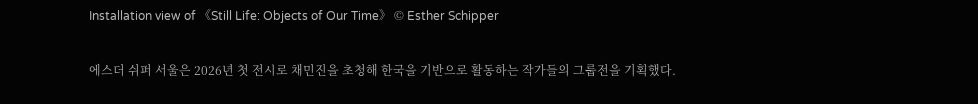Installation view of 《Still Life: Objects of Our Time》 © Esther Schipper

에스더 쉬퍼 서울은 2026년 첫 전시로 채민진을 초청해 한국을 기반으로 활동하는 작가들의 그룹전을 기획했다.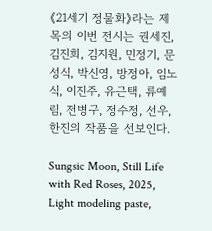《21세기 정물화》라는 제목의 이번 전시는 권세진, 김진희, 김지원, 민정기, 문성식, 박신영, 방정아, 임노식, 이진주, 유근택, 류예림, 전병구, 정수정, 선우, 한진의 작품을 선보인다.

Sungsic Moon, Still Life with Red Roses, 2025, Light modeling paste,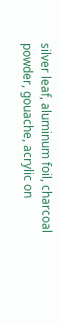silver leaf, aluminum foil, charcoal powder, gouache, acrylic on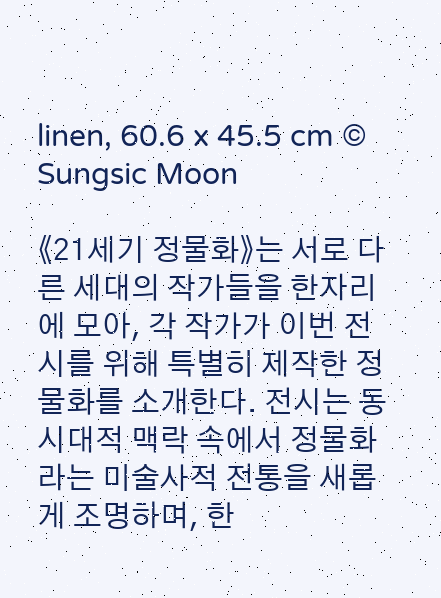linen, 60.6 x 45.5 cm © Sungsic Moon

《21세기 정물화》는 서로 다른 세대의 작가들을 한자리에 모아, 각 작가가 이번 전시를 위해 특별히 제작한 정물화를 소개한다. 전시는 동시대적 맥락 속에서 정물화라는 미술사적 전통을 새롭게 조명하며, 한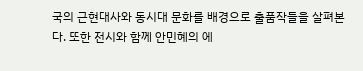국의 근현대사와 동시대 문화를 배경으로 출품작들을 살펴본다. 또한 전시와 함께 안민혜의 에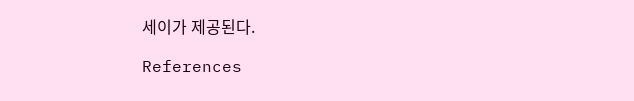세이가 제공된다.

References